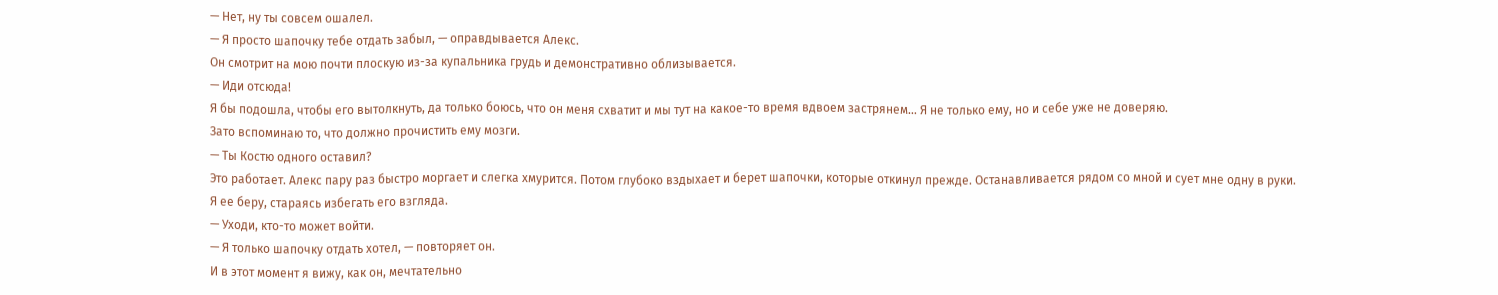— Нет, ну ты совсем ошалел.
— Я просто шапочку тебе отдать забыл, — оправдывается Алекс.
Он смотрит на мою почти плоскую из-за купальника грудь и демонстративно облизывается.
— Иди отсюда!
Я бы подошла, чтобы его вытолкнуть, да только боюсь, что он меня схватит и мы тут на какое-то время вдвоем застрянем… Я не только ему, но и себе уже не доверяю.
Зато вспоминаю то, что должно прочистить ему мозги.
— Ты Костю одного оставил?
Это работает. Алекс пару раз быстро моргает и слегка хмурится. Потом глубоко вздыхает и берет шапочки, которые откинул прежде. Останавливается рядом со мной и сует мне одну в руки.
Я ее беру, стараясь избегать его взгляда.
— Уходи, кто-то может войти.
— Я только шапочку отдать хотел, — повторяет он.
И в этот момент я вижу, как он, мечтательно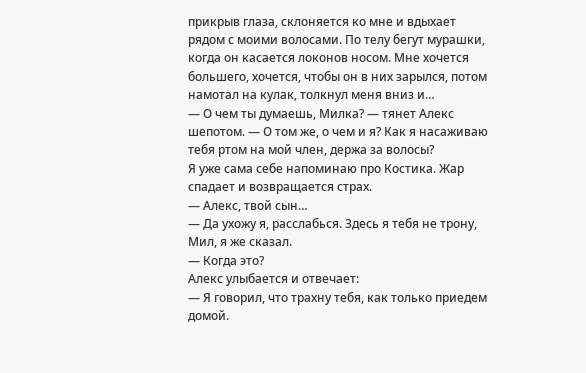прикрыв глаза, склоняется ко мне и вдыхает рядом с моими волосами. По телу бегут мурашки, когда он касается локонов носом. Мне хочется большего, хочется, чтобы он в них зарылся, потом намотал на кулак, толкнул меня вниз и…
— О чем ты думаешь, Милка? — тянет Алекс шепотом. — О том же, о чем и я? Как я насаживаю тебя ртом на мой член, держа за волосы?
Я уже сама себе напоминаю про Костика. Жар спадает и возвращается страх.
— Алекс, твой сын…
— Да ухожу я, расслабься. Здесь я тебя не трону, Мил, я же сказал.
— Когда это?
Алекс улыбается и отвечает:
— Я говорил, что трахну тебя, как только приедем домой.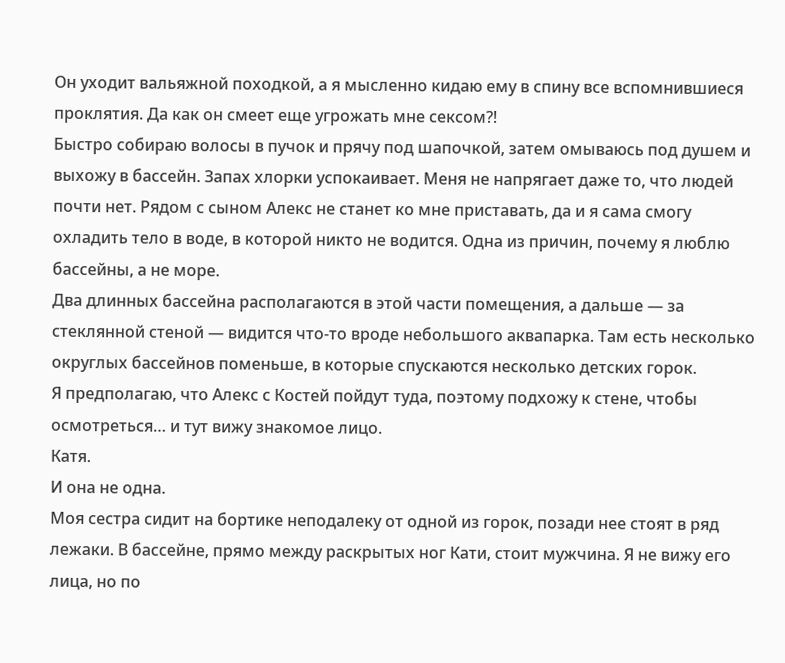Он уходит вальяжной походкой, а я мысленно кидаю ему в спину все вспомнившиеся проклятия. Да как он смеет еще угрожать мне сексом⁈
Быстро собираю волосы в пучок и прячу под шапочкой, затем омываюсь под душем и выхожу в бассейн. Запах хлорки успокаивает. Меня не напрягает даже то, что людей почти нет. Рядом с сыном Алекс не станет ко мне приставать, да и я сама смогу охладить тело в воде, в которой никто не водится. Одна из причин, почему я люблю бассейны, а не море.
Два длинных бассейна располагаются в этой части помещения, а дальше — за стеклянной стеной — видится что-то вроде небольшого аквапарка. Там есть несколько округлых бассейнов поменьше, в которые спускаются несколько детских горок.
Я предполагаю, что Алекс с Костей пойдут туда, поэтому подхожу к стене, чтобы осмотреться… и тут вижу знакомое лицо.
Катя.
И она не одна.
Моя сестра сидит на бортике неподалеку от одной из горок, позади нее стоят в ряд лежаки. В бассейне, прямо между раскрытых ног Кати, стоит мужчина. Я не вижу его лица, но по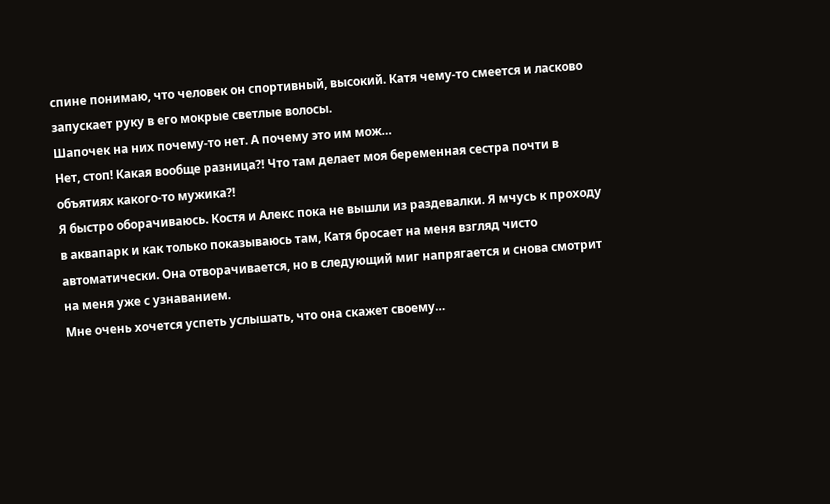спине понимаю, что человек он спортивный, высокий. Катя чему-то смеется и ласково запускает руку в его мокрые светлые волосы.
Шапочек на них почему-то нет. А почему это им мож…
Нет, стоп! Какая вообще разница⁈ Что там делает моя беременная сестра почти в объятиях какого-то мужика⁈
Я быстро оборачиваюсь. Костя и Алекс пока не вышли из раздевалки. Я мчусь к проходу в аквапарк и как только показываюсь там, Катя бросает на меня взгляд чисто автоматически. Она отворачивается, но в следующий миг напрягается и снова смотрит на меня уже с узнаванием.
Мне очень хочется успеть услышать, что она скажет своему…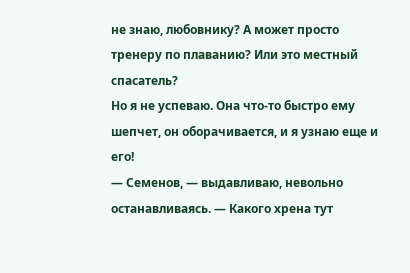не знаю, любовнику? А может просто тренеру по плаванию? Или это местный спасатель?
Но я не успеваю. Она что-то быстро ему шепчет, он оборачивается, и я узнаю еще и его!
— Семенов, — выдавливаю, невольно останавливаясь. — Какого хрена тут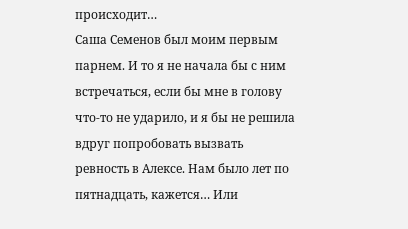происходит…
Саша Семенов был моим первым парнем. И то я не начала бы с ним встречаться, если бы мне в голову что-то не ударило, и я бы не решила вдруг попробовать вызвать ревность в Алексе. Нам было лет по пятнадцать, кажется… Или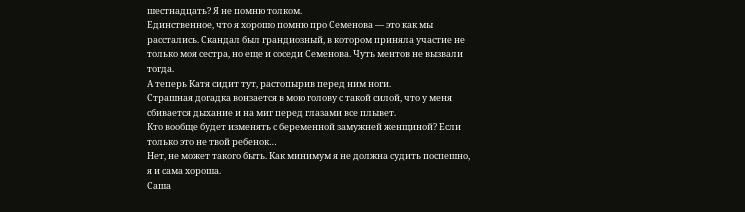шестнадцать? Я не помню толком.
Единственное, что я хорошо помню про Семенова — это как мы расстались. Скандал был грандиозный, в котором приняла участие не только моя сестра, но еще и соседи Семенова. Чуть ментов не вызвали тогда.
А теперь Катя сидит тут, растопырив перед ним ноги.
Страшная догадка вонзается в мою голову с такой силой, что у меня сбивается дыхание и на миг перед глазами все плывет.
Кто вообще будет изменять с беременной замужней женщиной? Если только это не твой ребенок…
Нет, не может такого быть. Как минимум я не должна судить поспешно, я и сама хороша.
Саша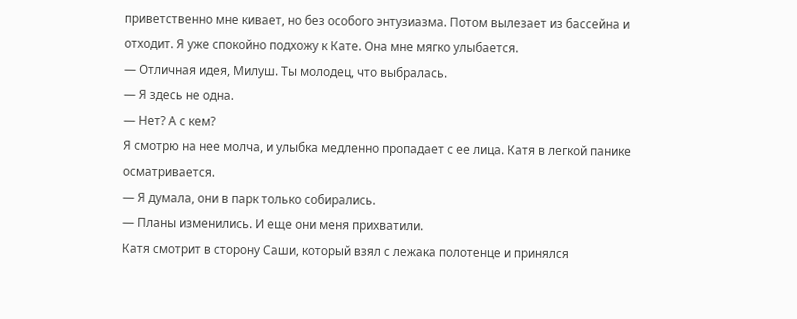приветственно мне кивает, но без особого энтузиазма. Потом вылезает из бассейна и отходит. Я уже спокойно подхожу к Кате. Она мне мягко улыбается.
— Отличная идея, Милуш. Ты молодец, что выбралась.
— Я здесь не одна.
— Нет? А с кем?
Я смотрю на нее молча, и улыбка медленно пропадает с ее лица. Катя в легкой панике осматривается.
— Я думала, они в парк только собирались.
— Планы изменились. И еще они меня прихватили.
Катя смотрит в сторону Саши, который взял с лежака полотенце и принялся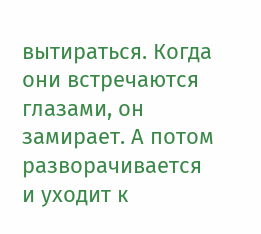вытираться. Когда они встречаются глазами, он замирает. А потом разворачивается и уходит к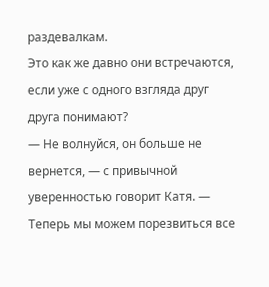раздевалкам.
Это как же давно они встречаются, если уже с одного взгляда друг друга понимают?
— Не волнуйся, он больше не вернется, — с привычной уверенностью говорит Катя. — Теперь мы можем порезвиться все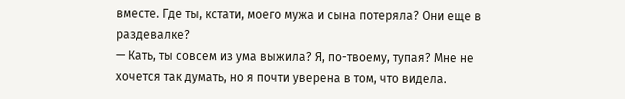вместе. Где ты, кстати, моего мужа и сына потеряла? Они еще в раздевалке?
— Кать, ты совсем из ума выжила? Я, по-твоему, тупая? Мне не хочется так думать, но я почти уверена в том, что видела.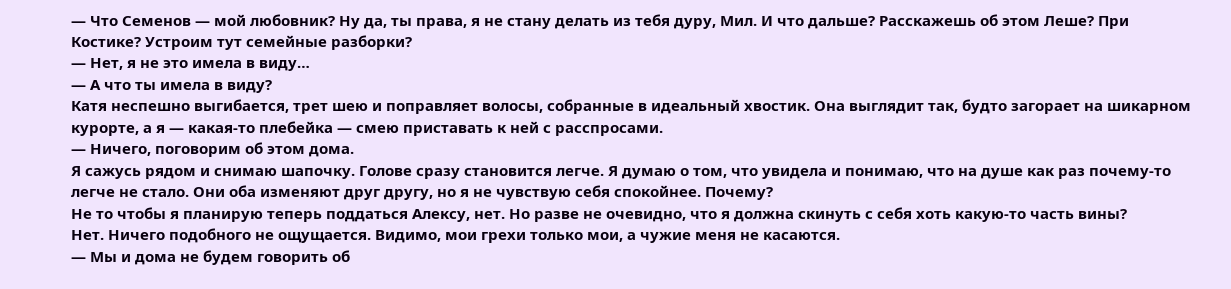— Что Семенов — мой любовник? Ну да, ты права, я не стану делать из тебя дуру, Мил. И что дальше? Расскажешь об этом Леше? При Костике? Устроим тут семейные разборки?
— Нет, я не это имела в виду…
— А что ты имела в виду?
Катя неспешно выгибается, трет шею и поправляет волосы, собранные в идеальный хвостик. Она выглядит так, будто загорает на шикарном курорте, а я — какая-то плебейка — смею приставать к ней с расспросами.
— Ничего, поговорим об этом дома.
Я сажусь рядом и снимаю шапочку. Голове сразу становится легче. Я думаю о том, что увидела и понимаю, что на душе как раз почему-то легче не стало. Они оба изменяют друг другу, но я не чувствую себя спокойнее. Почему?
Не то чтобы я планирую теперь поддаться Алексу, нет. Но разве не очевидно, что я должна скинуть с себя хоть какую-то часть вины?
Нет. Ничего подобного не ощущается. Видимо, мои грехи только мои, а чужие меня не касаются.
— Мы и дома не будем говорить об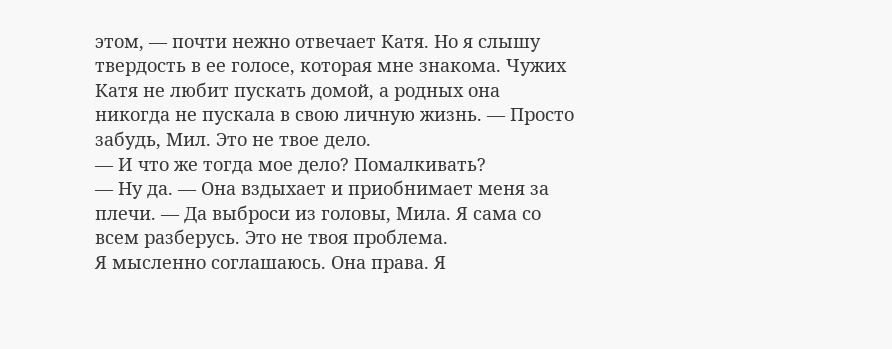этом, — почти нежно отвечает Катя. Но я слышу твердость в ее голосе, которая мне знакома. Чужих Катя не любит пускать домой, а родных она никогда не пускала в свою личную жизнь. — Просто забудь, Мил. Это не твое дело.
— И что же тогда мое дело? Помалкивать?
— Ну да. — Она вздыхает и приобнимает меня за плечи. — Да выброси из головы, Мила. Я сама со всем разберусь. Это не твоя проблема.
Я мысленно соглашаюсь. Она права. Я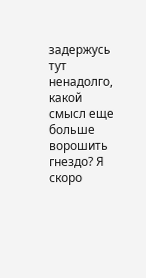задержусь тут ненадолго, какой смысл еще больше ворошить гнездо? Я скоро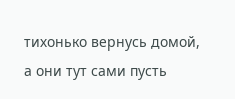тихонько вернусь домой, а они тут сами пусть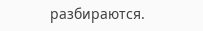разбираются.